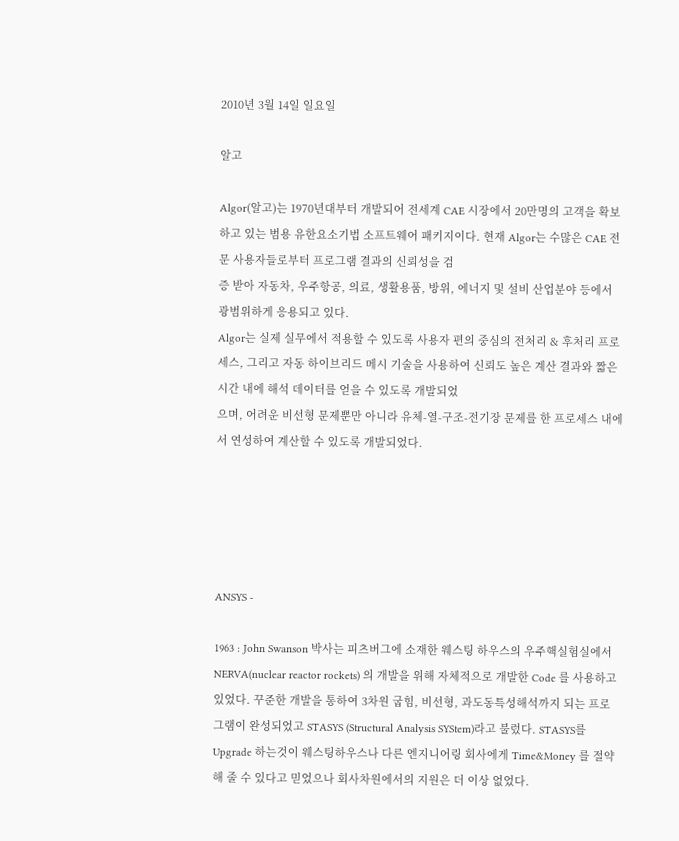2010년 3월 14일 일요일

알고

Algor(알고)는 1970년대부터 개발되어 전세계 CAE 시장에서 20만명의 고객을 확보하고 있는 범용 유한요소기법 소프트웨어 패키지이다. 현재 Algor는 수많은 CAE 전문 사용자들로부터 프로그램 결과의 신뢰성을 검
증 받아 자동차, 우주항공, 의료, 생활용품, 방위, 에너지 및 설비 산업분야 등에서 광범위하게 응용되고 있다.
Algor는 실제 실무에서 적용할 수 있도록 사용자 편의 중심의 전처리 & 후처리 프로세스, 그리고 자동 하이브리드 메시 기술을 사용하여 신뢰도 높은 계산 결과와 짧은 시간 내에 해석 데이터를 얻을 수 있도록 개발되었
으며, 어려운 비선형 문제뿐만 아니라 유체-열-구조-전기장 문제를 한 프로세스 내에서 연성하여 계산할 수 있도록 개발되었다.





ANSYS -

1963 : John Swanson 박사는 피츠버그에 소재한 웨스팅 하우스의 우주핵실험실에서 NERVA(nuclear reactor rockets) 의 개발을 위해 자체적으로 개발한 Code 를 사용하고 있었다. 꾸준한 개발을 통하여 3차원 굽힘, 비선형, 과도동특성해석까지 되는 프로그램이 완성되었고 STASYS (Structural Analysis SYStem)라고 불렀다. STASYS를 Upgrade 하는것이 웨스팅하우스나 다른 엔지니어링 회사에게 Time&Money 를 절약해 줄 수 있다고 믿었으나 회사차원에서의 지원은 더 이상 없었다.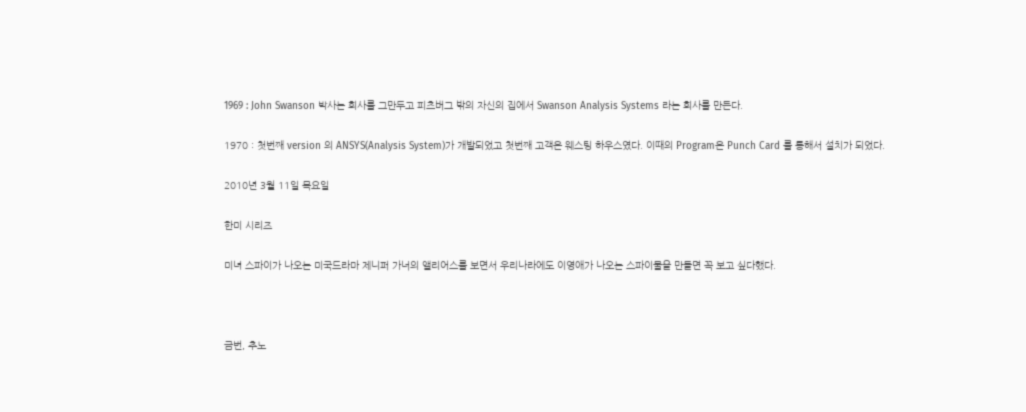1969 : John Swanson 박사는 회사를 그만두고 피츠버그 밖의 자신의 집에서 Swanson Analysis Systems 라는 회사를 만든다.

1970 : 첫번째 version 의 ANSYS(Analysis System)가 개발되었고 첫번째 고객은 웨스팅 하우스였다. 이때의 Program은 Punch Card 를 통해서 설치가 되었다.

2010년 3월 11일 목요일

한미 시리즈

미녀 스파이가 나오는 미국드라마 제니퍼 가너의 앨리어스를 보면서 우리나라에도 이영애가 나오는 스파이물을 만들면 꼭 보고 싶다했다.



금번, 추노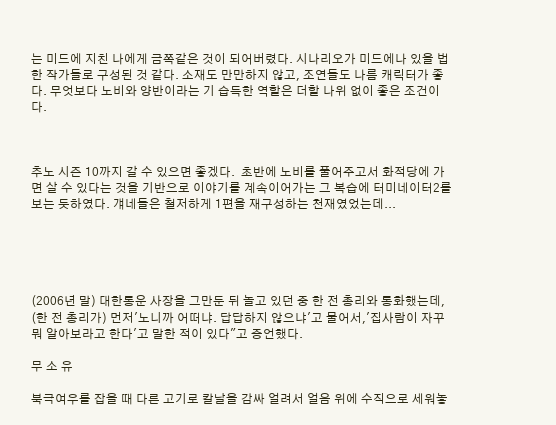는 미드에 지친 나에게 금쪽같은 것이 되어버렸다. 시나리오가 미드에나 있을 법한 작가들로 구성된 것 같다. 소재도 만만하지 않고, 조연들도 나름 캐릭터가 좋다. 무엇보다 노비와 양반이라는 기 습득한 역할은 더할 나위 없이 좋은 조건이다.



추노 시즌 10까지 갈 수 있으면 좋겠다.  초반에 노비를 풀어주고서 화적당에 가면 살 수 있다는 것을 기반으로 이야기를 계속이어가는 그 복습에 터미네이터2를 보는 듯하였다. 걔네들은 철저하게 1편을 재구성하는 천재였었는데...





(2006년 말) 대한통운 사장을 그만둔 뒤 놀고 있던 중 한 전 총리와 통화했는데, (한 전 총리가) 먼저'노니까 어떠냐. 답답하지 않으냐'고 물어서,'집사람이 자꾸 뭐 알아보라고 한다'고 말한 적이 있다"고 증언했다.

무 소 유

북극여우를 잡을 때 다른 고기로 칼날을 감싸 얼려서 얼음 위에 수직으로 세워놓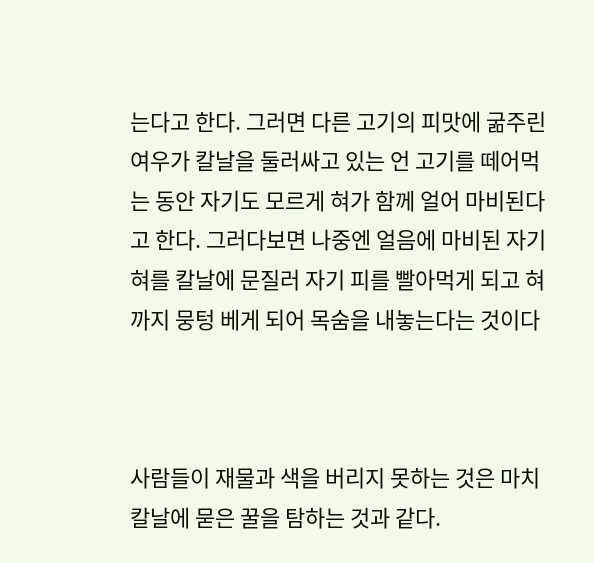는다고 한다. 그러면 다른 고기의 피맛에 굶주린 여우가 칼날을 둘러싸고 있는 언 고기를 떼어먹는 동안 자기도 모르게 혀가 함께 얼어 마비된다고 한다. 그러다보면 나중엔 얼음에 마비된 자기 혀를 칼날에 문질러 자기 피를 빨아먹게 되고 혀까지 뭉텅 베게 되어 목숨을 내놓는다는 것이다



사람들이 재물과 색을 버리지 못하는 것은 마치 칼날에 묻은 꿀을 탐하는 것과 같다.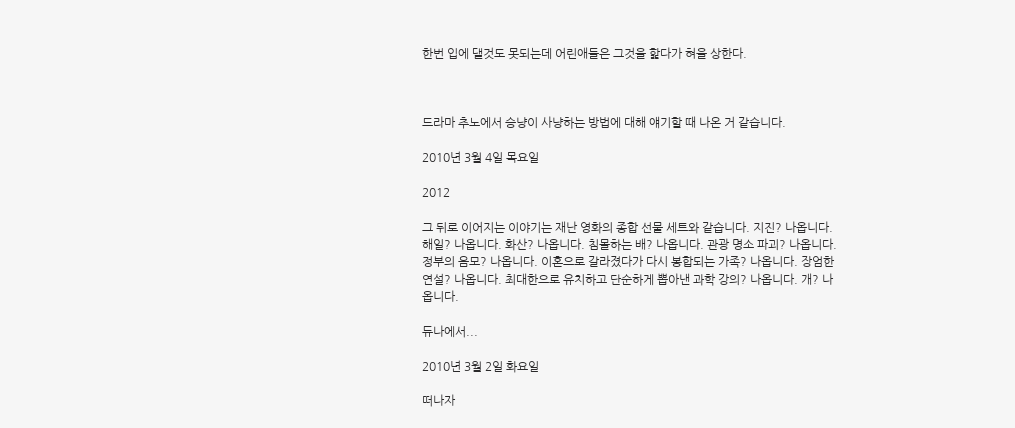한번 입에 댈것도 못되는데 어린애들은 그것을 핥다가 혀을 상한다.



드라마 추노에서 승냥이 사냥하는 방법에 대해 얘기할 때 나온 거 같습니다.

2010년 3월 4일 목요일

2012

그 뒤로 이어지는 이야기는 재난 영화의 종합 선물 세트와 같습니다. 지진? 나옵니다. 해일? 나옵니다. 화산? 나옵니다. 침몰하는 배? 나옵니다. 관광 명소 파괴? 나옵니다. 정부의 음모? 나옵니다. 이혼으로 갈라졌다가 다시 봉합되는 가족? 나옵니다. 장엄한 연설? 나옵니다. 최대한으로 유치하고 단순하게 뽑아낸 과학 강의? 나옵니다. 개? 나옵니다.

듀나에서...

2010년 3월 2일 화요일

떠나자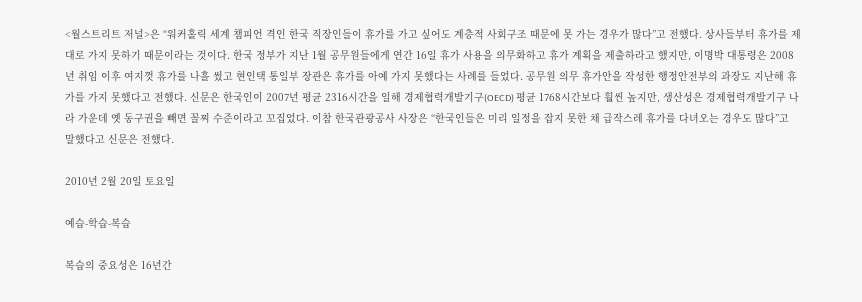<월스트리트 저널>은 “워커홀릭 세계 챔피언 격인 한국 직장인들이 휴가를 가고 싶어도 계층적 사회구조 때문에 못 가는 경우가 많다”고 전했다. 상사들부터 휴가를 제대로 가지 못하기 때문이라는 것이다. 한국 정부가 지난 1월 공무원들에게 연간 16일 휴가 사용을 의무화하고 휴가 계획을 제출하라고 했지만, 이명박 대통령은 2008년 취임 이후 여지껏 휴가를 나흘 썼고 현인택 통일부 장관은 휴가를 아예 가지 못했다는 사례를 들었다. 공무원 의무 휴가안을 작성한 행정안전부의 과장도 지난해 휴가를 가지 못했다고 전했다. 신문은 한국인이 2007년 평균 2316시간을 일해 경제협력개발기구(OECD) 평균 1768시간보다 훨씬 높지만, 생산성은 경제협력개발기구 나라 가운데 옛 동구권을 빼면 꼴찌 수준이라고 꼬집었다. 이참 한국관광공사 사장은 “한국인들은 미리 일정을 잡지 못한 채 급작스레 휴가를 다녀오는 경우도 많다”고 말했다고 신문은 전했다.

2010년 2월 20일 토요일

예습-학습-복습

복습의 중요성은 16년간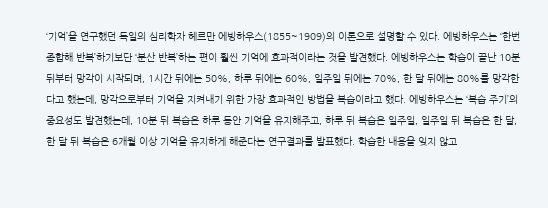‘기억’을 연구했던 독일의 심리학자 헤르만 에빙하우스(1855~1909)의 이론으로 설명할 수 있다. 에빙하우스는 ‘한번 종합해 반복’하기보단 ‘분산 반복’하는 편이 훨씬 기억에 효과적이라는 것을 발견했다. 에빙하우스는 학습이 끝난 10분 뒤부터 망각이 시작되며, 1시간 뒤에는 50%, 하루 뒤에는 60%, 일주일 뒤에는 70%, 한 달 뒤에는 80%를 망각한다고 했는데, 망각으로부터 기억을 지켜내기 위한 가장 효과적인 방법을 복습이라고 했다. 에빙하우스는 ‘복습 주기’의 중요성도 발견했는데, 10분 뒤 복습은 하루 동안 기억을 유지해주고, 하루 뒤 복습은 일주일, 일주일 뒤 복습은 한 달, 한 달 뒤 복습은 6개월 이상 기억을 유지하게 해준다는 연구결과를 발표했다. 학습한 내용을 잊지 않고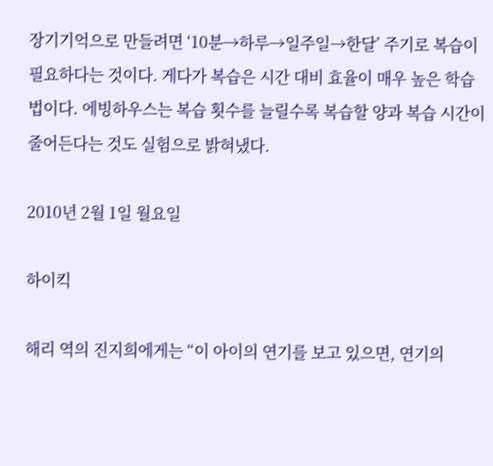장기기억으로 만들려면 ‘10분→하루→일주일→한달’ 주기로 복습이 필요하다는 것이다. 게다가 복습은 시간 대비 효율이 매우 높은 학습법이다. 에빙하우스는 복습 횟수를 늘릴수록 복습할 양과 복습 시간이 줄어든다는 것도 실험으로 밝혀냈다.

2010년 2월 1일 월요일

하이킥

해리 역의 진지희에게는 “이 아이의 연기를 보고 있으면, 연기의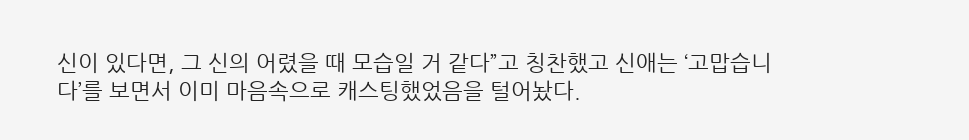신이 있다면, 그 신의 어렸을 때 모습일 거 같다”고 칭찬했고 신애는 ‘고맙습니다’를 보면서 이미 마음속으로 캐스팅했었음을 털어놨다.